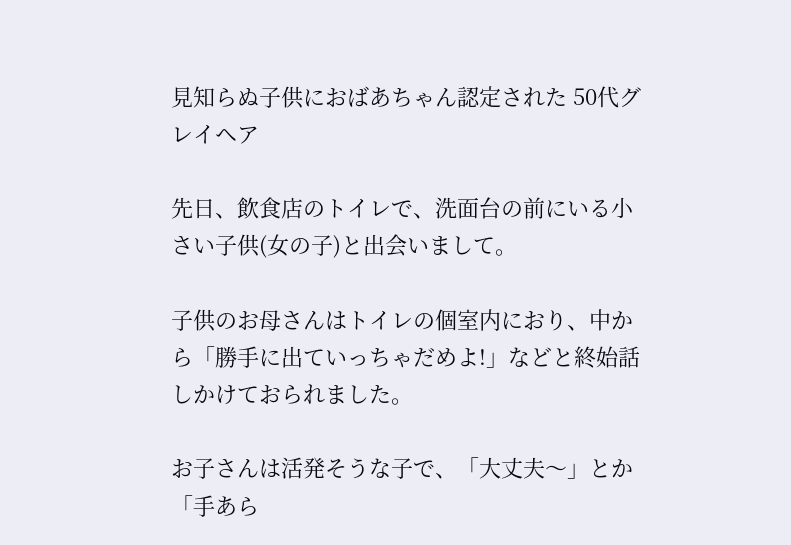見知らぬ子供におばあちゃん認定された 50代グレイヘア

先日、飲食店のトイレで、洗面台の前にいる小さい子供(女の子)と出会いまして。

子供のお母さんはトイレの個室内におり、中から「勝手に出ていっちゃだめよ!」などと終始話しかけておられました。

お子さんは活発そうな子で、「大丈夫〜」とか「手あら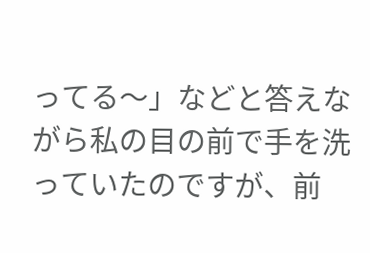ってる〜」などと答えながら私の目の前で手を洗っていたのですが、前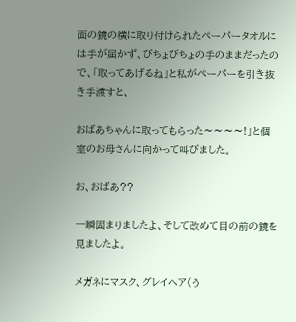面の鏡の横に取り付けられたペーパータオルには手が届かず、びちょびちょの手のままだったので、「取ってあげるね」と私がペーパーを引き抜き手渡すと、

おばあちゃんに取ってもらった〜〜〜〜!」と個室のお母さんに向かって叫びました。

お、おばあ??

一瞬固まりましたよ、そして改めて目の前の鏡を見ましたよ。

メガネにマスク、グレイヘア(う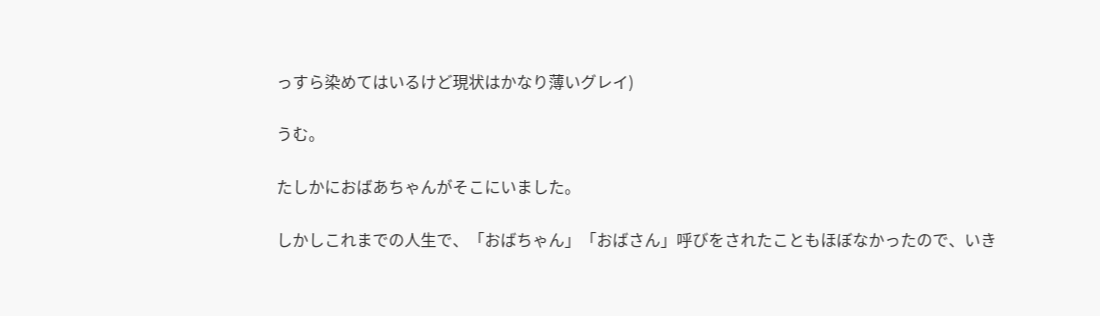っすら染めてはいるけど現状はかなり薄いグレイ)

うむ。

たしかにおばあちゃんがそこにいました。

しかしこれまでの人生で、「おばちゃん」「おばさん」呼びをされたこともほぼなかったので、いき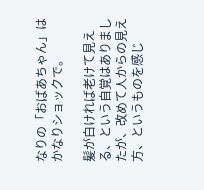なりの「おばあちゃん」はかなりショックで。

髪が白ければ老けて見える、という自覚はありましたが、改めて人からの見え方、というものを感じ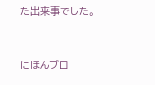た出来事でした。


にほんブロ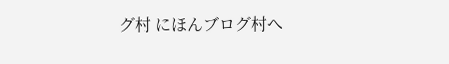グ村 にほんブログ村へ